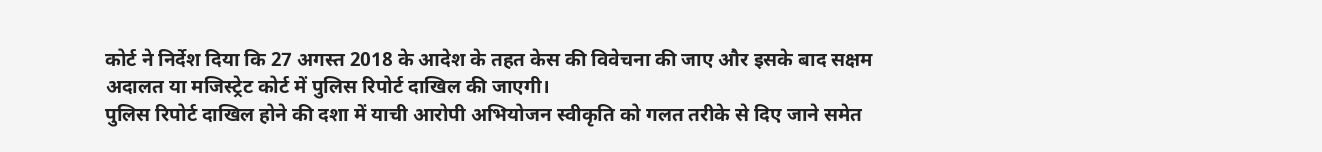कोर्ट ने निर्देश दिया कि 27 अगस्त 2018 के आदेश के तहत केस की विवेचना की जाए और इसके बाद सक्षम अदालत या मजिस्ट्रेट कोर्ट में पुलिस रिपोर्ट दाखिल की जाएगी।
पुलिस रिपोर्ट दाखिल होने की दशा में याची आरोपी अभियोजन स्वीकृति को गलत तरीके से दिए जाने समेत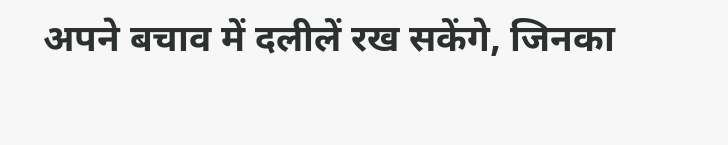अपने बचाव में दलीलें रख सकेंगे, जिनका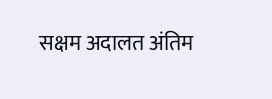सक्षम अदालत अंतिम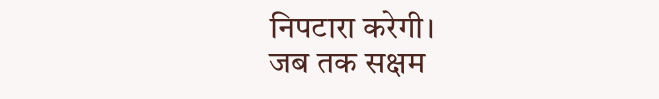निपटारा करेगी।
जब तक सक्षम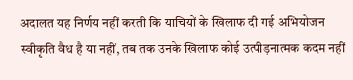अदालत यह निर्णय नहीं करती कि याचियों के खिलाफ दी गई अभियोजन स्वीकृति वैध है या नहीं, तब तक उनके खिलाफ कोई उत्पीड़नात्मक कदम नहीं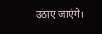उठाए जाएंगे।